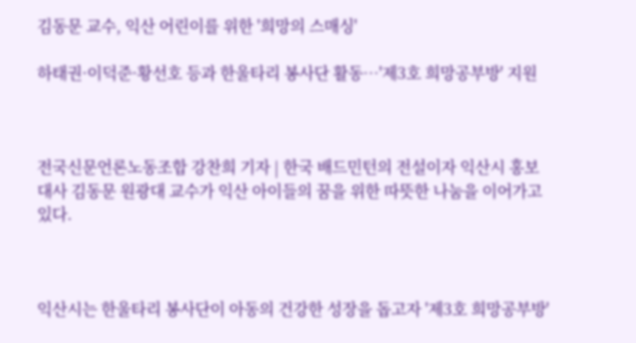김동문 교수, 익산 어린이를 위한 '희망의 스매싱'

하태권·이덕준·황선호 등과 한울타리 봉사단 활동…'제3호 희망공부방' 지원



전국신문언론노동조합 강찬희 기자 | 한국 배드민턴의 전설이자 익산시 홍보대사 김동문 원광대 교수가 익산 아이들의 꿈을 위한 따뜻한 나눔을 이어가고 있다.



익산시는 한울타리 봉사단이 아동의 건강한 성장을 돕고자 '제3호 희망공부방'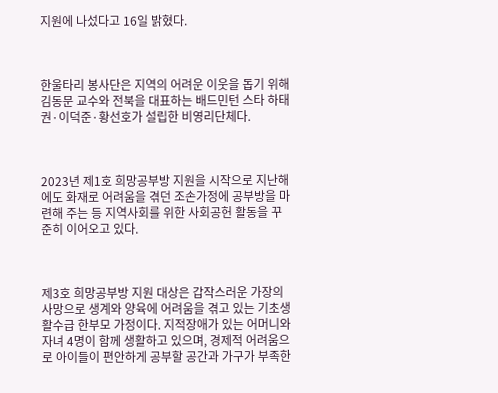지원에 나섰다고 16일 밝혔다.



한울타리 봉사단은 지역의 어려운 이웃을 돕기 위해 김동문 교수와 전북을 대표하는 배드민턴 스타 하태권·이덕준·황선호가 설립한 비영리단체다.



2023년 제1호 희망공부방 지원을 시작으로 지난해에도 화재로 어려움을 겪던 조손가정에 공부방을 마련해 주는 등 지역사회를 위한 사회공헌 활동을 꾸준히 이어오고 있다.



제3호 희망공부방 지원 대상은 갑작스러운 가장의 사망으로 생계와 양육에 어려움을 겪고 있는 기초생활수급 한부모 가정이다. 지적장애가 있는 어머니와 자녀 4명이 함께 생활하고 있으며, 경제적 어려움으로 아이들이 편안하게 공부할 공간과 가구가 부족한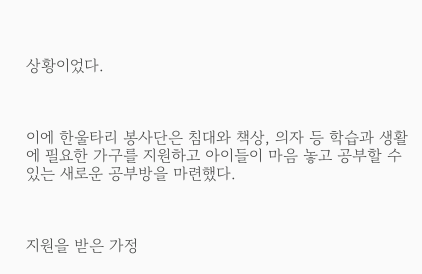상황이었다.



이에 한울타리 봉사단은 침대와 책상, 의자 등 학습과 생활에 필요한 가구를 지원하고 아이들이 마음 놓고 공부할 수 있는 새로운 공부방을 마련했다.



지원을 받은 가정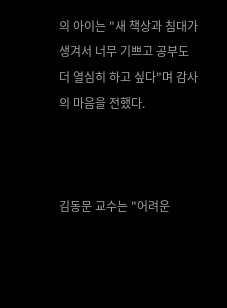의 아이는 "새 책상과 침대가 생겨서 너무 기쁘고 공부도 더 열심히 하고 싶다"며 감사의 마음을 전했다.



김동문 교수는 "어려운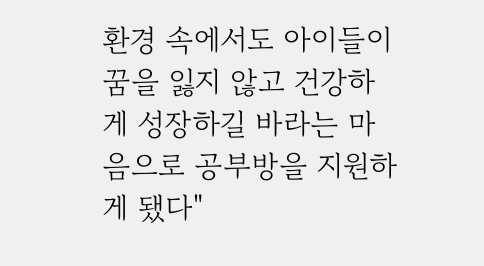환경 속에서도 아이들이 꿈을 잃지 않고 건강하게 성장하길 바라는 마음으로 공부방을 지원하게 됐다"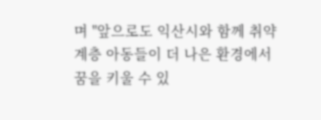며 "앞으로도 익산시와 함께 취약계층 아동들이 더 나은 환경에서 꿈을 키울 수 있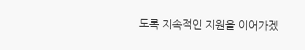도록 지속적인 지원을 이어가겠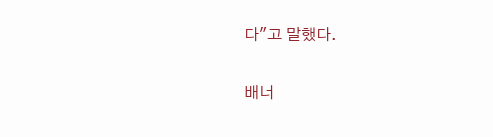다"고 말했다.

배너